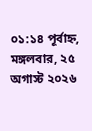০১:১৪ পূর্বাহ্ন, মঙ্গলবার, ২৫ অগাস্ট ২০২৬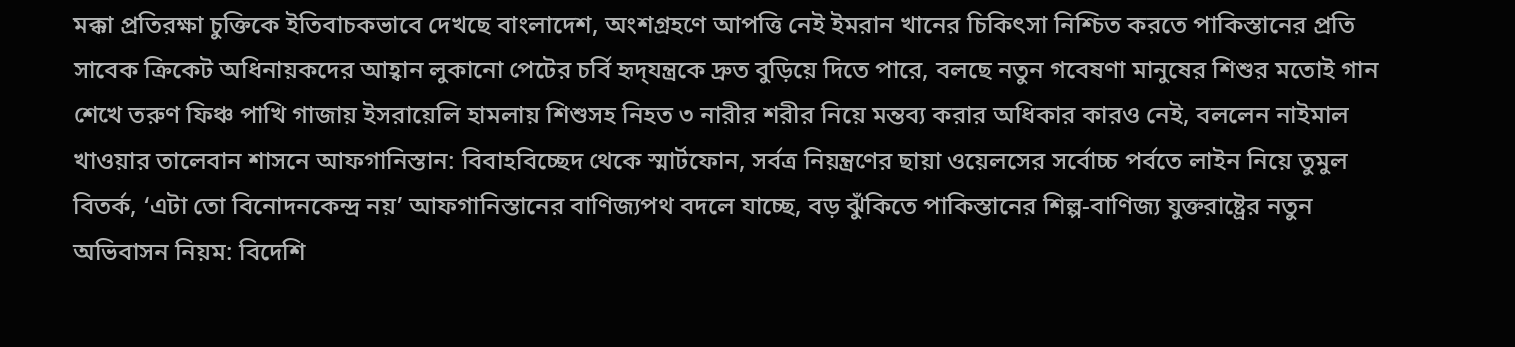মক্কা প্রতিরক্ষা চুক্তিকে ইতিবাচকভাবে দেখছে বাংলাদেশ, অংশগ্রহণে আপত্তি নেই ইমরান খানের চিকিৎসা নিশ্চিত করতে পাকিস্তানের প্রতি সাবেক ক্রিকেট অধিনায়কদের আহ্বান লুকানো পেটের চর্বি হৃদ্‌যন্ত্রকে দ্রুত বুড়িয়ে দিতে পারে, বলছে নতুন গবেষণা মানুষের শিশুর মতোই গান শেখে তরুণ ফিঞ্চ পাখি গাজায় ইসরায়েলি হামলায় শিশুসহ নিহত ৩ নারীর শরীর নিয়ে মন্তব্য করার অধিকার কারও নেই, বললেন নাইমাল খাওয়ার তালেবান শাসনে আফগানিস্তান: বিবাহবিচ্ছেদ থেকে স্মার্টফোন, সর্বত্র নিয়ন্ত্রণের ছায়া ওয়েলসের সর্বোচ্চ পর্বতে লাইন নিয়ে তুমুল বিতর্ক, ‘এটা তো বিনোদনকেন্দ্র নয়’ আফগানিস্তানের বাণিজ্যপথ বদলে যাচ্ছে, বড় ঝুঁকিতে পাকিস্তানের শিল্প-বাণিজ্য যুক্তরাষ্ট্রের নতুন অভিবাসন নিয়ম: বিদেশি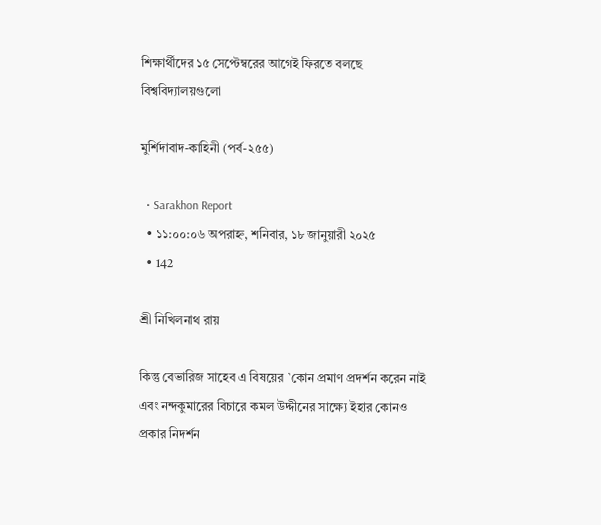শিক্ষার্থীদের ১৫ সেপ্টেম্বরের আগেই ফিরতে বলছে বিশ্ববিদ্যালয়গুলো

মুর্শিদাবাদ-কাহিনী (পর্ব-২৫৫)

  • Sarakhon Report
  • ১১:০০:০৬ অপরাহ্ন, শনিবার, ১৮ জানুয়ারী ২০২৫
  • 142

শ্রী নিখিলনাথ রায়

কিন্তু বেভারিজ সাহেব এ বিষয়ের `কোন প্রমাণ প্রদর্শন করেন নাই এবং নন্দকুমারের বিচারে কমল উদ্দীনের সাক্ষ্যে ইহার কোনও প্রকার নিদর্শন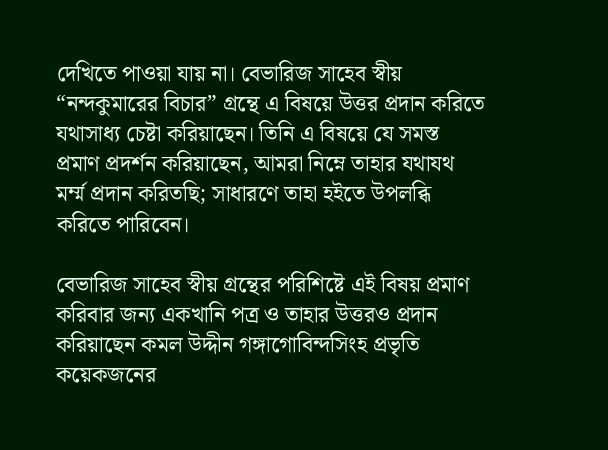দেখিতে পাওয়া যায় না। বেভারিজ সাহেব স্বীয় “নন্দকুমারের বিচার” গ্রন্থে এ বিষয়ে উত্তর প্রদান করিতে যথাসাধ্য চেষ্টা করিয়াছেন। তিনি এ বিষয়ে যে সমস্ত প্রমাণ প্রদর্শন করিয়াছেন, আমরা নিম্নে তাহার যথাযথ মর্ম্ম প্রদান করিতছি; সাধারণে তাহা হইতে উপলব্ধি করিতে পারিবেন।

বেভারিজ সাহেব স্বীয় গ্রন্থের পরিশিষ্টে এই বিষয় প্রমাণ করিবার জন্য একখানি পত্র ও তাহার উত্তরও প্রদান করিয়াছেন কমল উদ্দীন গঙ্গাগোবিন্দসিংহ প্রভৃতি কয়েকজনের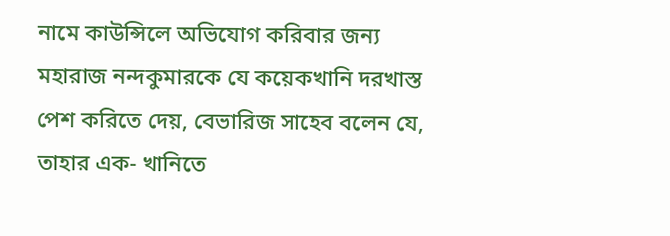নামে কাউন্সিলে অভিযোগ করিবার জন্য মহারাজ নন্দকুমারকে যে কয়েকখানি দরখাস্ত পেশ করিতে দেয়, বেভারিজ সাহেব বলেন যে, তাহার এক- খানিতে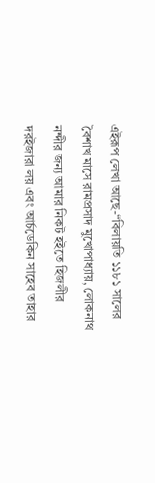এইরূপ লেখা আছে-“বিলায়তি ১১৮১ সালের বৈশাখ মাসে রামপ্রসাদ মুখোপাধ্যায়, লোকনাথ নন্দীর জন্য আমার নিকট হইতে হিজলীর দরইজারা লয় এবং আর্চডেকিন সাহেব তাহার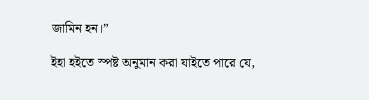জামিন হন।”

ইহা হইতে স্পষ্ট অনুমান করা যাইতে পারে যে,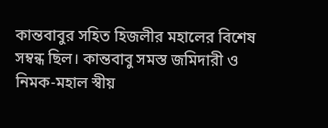কান্তবাবুর সহিত হিজলীর মহালের বিশেষ সম্বন্ধ ছিল। কান্তবাবু সমস্ত জমিদারী ও নিমক-মহাল স্বীয়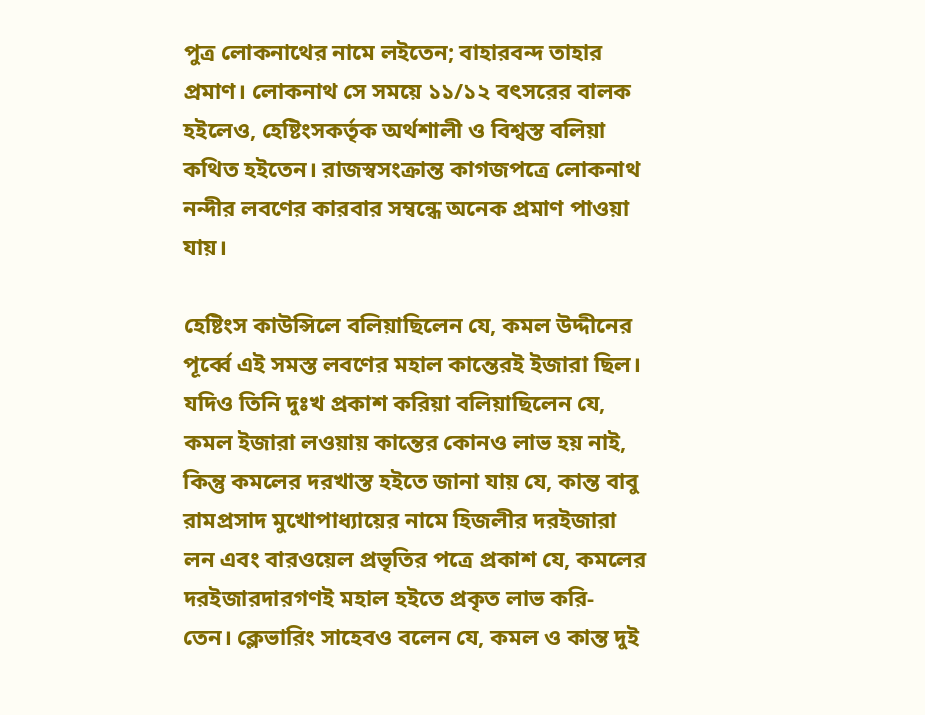পুত্র লোকনাথের নামে লইতেন; বাহারবন্দ তাহার প্রমাণ। লোকনাথ সে সময়ে ১১/১২ বৎসরের বালক হইলেও, হেষ্টিংসকর্তৃক অর্থশালী ও বিশ্বস্ত বলিয়া কথিত হইতেন। রাজস্বসংক্রান্ত কাগজপত্রে লোকনাথ নন্দীর লবণের কারবার সম্বন্ধে অনেক প্রমাণ পাওয়া যায়।

হেষ্টিংস কাউন্সিলে বলিয়াছিলেন যে, কমল উদ্দীনের পূর্ব্বে এই সমস্ত লবণের মহাল কান্তেরই ইজারা ছিল। যদিও তিনি দুঃখ প্রকাশ করিয়া বলিয়াছিলেন যে, কমল ইজারা লওয়ায় কান্তের কোনও লাভ হয় নাই, কিন্তু কমলের দরখাস্ত হইতে জানা যায় যে, কান্ত বাবু রামপ্রসাদ মুখোপাধ্যায়ের নামে হিজলীর দরইজারা লন এবং বারওয়েল প্রভৃতির পত্রে প্রকাশ যে, কমলের দরইজারদারগণই মহাল হইতে প্রকৃত লাভ করি- তেন। ক্লেভারিং সাহেবও বলেন যে, কমল ও কান্ত দুই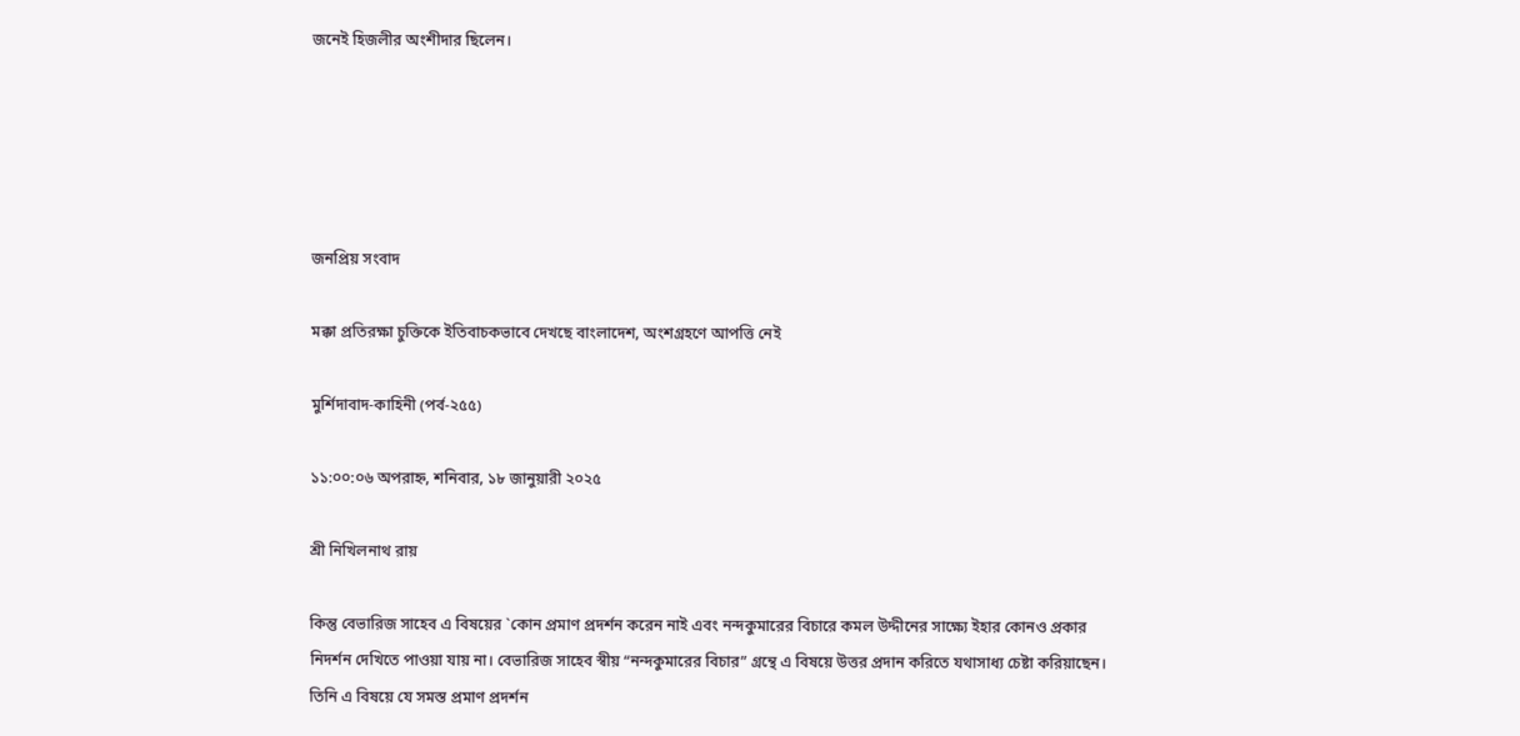জনেই হিজলীর অংশীদার ছিলেন।





জনপ্রিয় সংবাদ

মক্কা প্রতিরক্ষা চুক্তিকে ইতিবাচকভাবে দেখছে বাংলাদেশ, অংশগ্রহণে আপত্তি নেই

মুর্শিদাবাদ-কাহিনী (পর্ব-২৫৫)

১১:০০:০৬ অপরাহ্ন, শনিবার, ১৮ জানুয়ারী ২০২৫

শ্রী নিখিলনাথ রায়

কিন্তু বেভারিজ সাহেব এ বিষয়ের `কোন প্রমাণ প্রদর্শন করেন নাই এবং নন্দকুমারের বিচারে কমল উদ্দীনের সাক্ষ্যে ইহার কোনও প্রকার নিদর্শন দেখিতে পাওয়া যায় না। বেভারিজ সাহেব স্বীয় “নন্দকুমারের বিচার” গ্রন্থে এ বিষয়ে উত্তর প্রদান করিতে যথাসাধ্য চেষ্টা করিয়াছেন। তিনি এ বিষয়ে যে সমস্ত প্রমাণ প্রদর্শন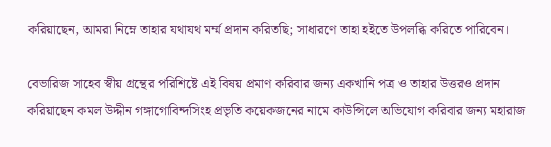করিয়াছেন, আমরা নিম্নে তাহার যথাযথ মর্ম্ম প্রদান করিতছি; সাধারণে তাহা হইতে উপলব্ধি করিতে পারিবেন।

বেভারিজ সাহেব স্বীয় গ্রন্থের পরিশিষ্টে এই বিষয় প্রমাণ করিবার জন্য একখানি পত্র ও তাহার উত্তরও প্রদান করিয়াছেন কমল উদ্দীন গঙ্গাগোবিন্দসিংহ প্রভৃতি কয়েকজনের নামে কাউন্সিলে অভিযোগ করিবার জন্য মহারাজ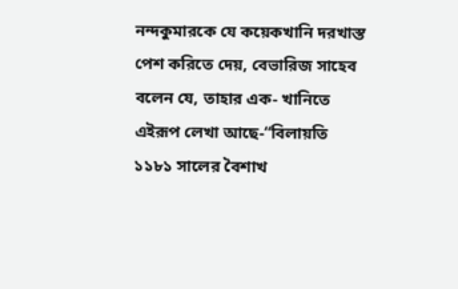নন্দকুমারকে যে কয়েকখানি দরখাস্ত পেশ করিতে দেয়, বেভারিজ সাহেব বলেন যে, তাহার এক- খানিতে এইরূপ লেখা আছে-“বিলায়তি ১১৮১ সালের বৈশাখ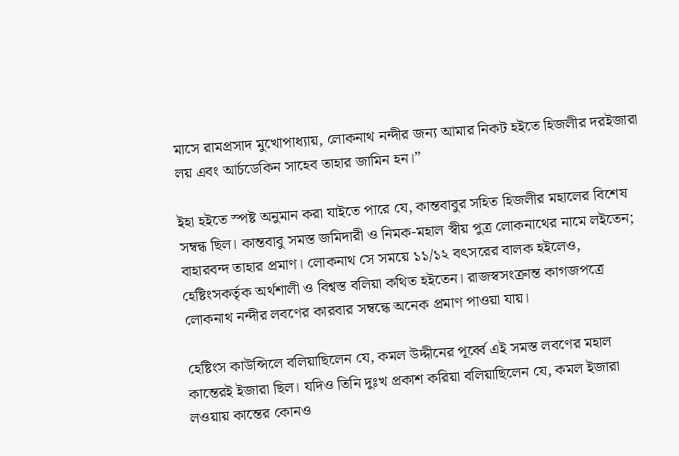মাসে রামপ্রসাদ মুখোপাধ্যায়, লোকনাথ নন্দীর জন্য আমার নিকট হইতে হিজলীর দরইজারা লয় এবং আর্চডেকিন সাহেব তাহার জামিন হন।”

ইহা হইতে স্পষ্ট অনুমান করা যাইতে পারে যে, কান্তবাবুর সহিত হিজলীর মহালের বিশেষ সম্বন্ধ ছিল। কান্তবাবু সমস্ত জমিদারী ও নিমক-মহাল স্বীয় পুত্র লোকনাথের নামে লইতেন; বাহারবন্দ তাহার প্রমাণ। লোকনাথ সে সময়ে ১১/১২ বৎসরের বালক হইলেও, হেষ্টিংসকর্তৃক অর্থশালী ও বিশ্বস্ত বলিয়া কথিত হইতেন। রাজস্বসংক্রান্ত কাগজপত্রে লোকনাথ নন্দীর লবণের কারবার সম্বন্ধে অনেক প্রমাণ পাওয়া যায়।

হেষ্টিংস কাউন্সিলে বলিয়াছিলেন যে, কমল উদ্দীনের পূর্ব্বে এই সমস্ত লবণের মহাল কান্তেরই ইজারা ছিল। যদিও তিনি দুঃখ প্রকাশ করিয়া বলিয়াছিলেন যে, কমল ইজারা লওয়ায় কান্তের কোনও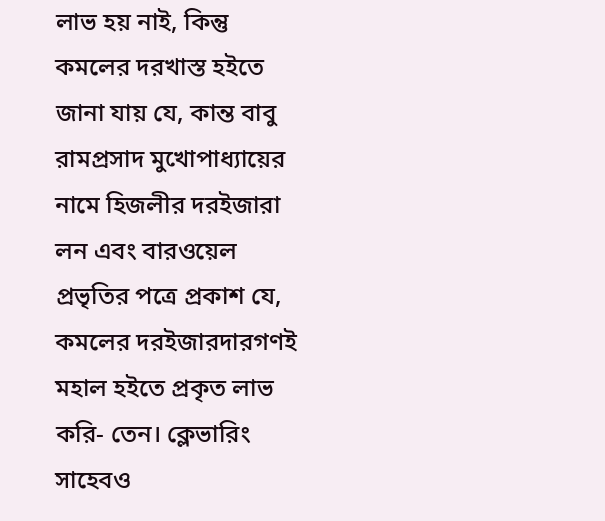লাভ হয় নাই, কিন্তু কমলের দরখাস্ত হইতে জানা যায় যে, কান্ত বাবু রামপ্রসাদ মুখোপাধ্যায়ের নামে হিজলীর দরইজারা লন এবং বারওয়েল প্রভৃতির পত্রে প্রকাশ যে, কমলের দরইজারদারগণই মহাল হইতে প্রকৃত লাভ করি- তেন। ক্লেভারিং সাহেবও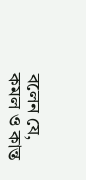বলেন যে, কমল ও কান্ত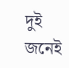দুই জনেই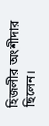হিজলীর অংশীদার ছিলেন।